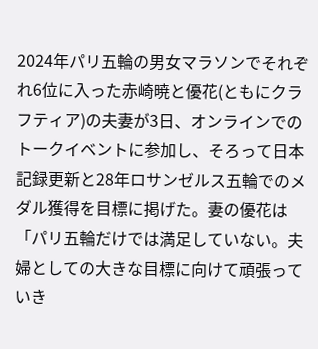2024年パリ五輪の男女マラソンでそれぞれ6位に入った赤崎暁と優花(ともにクラフティア)の夫妻が3日、オンラインでのトークイベントに参加し、そろって日本記録更新と28年ロサンゼルス五輪でのメダル獲得を目標に掲げた。妻の優花は「パリ五輪だけでは満足していない。夫婦としての大きな目標に向けて頑張っていき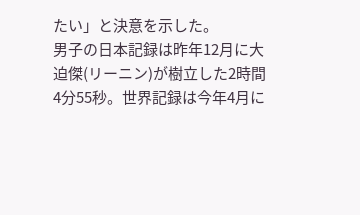たい」と決意を示した。
男子の日本記録は昨年12月に大迫傑(リーニン)が樹立した2時間4分55秒。世界記録は今年4月に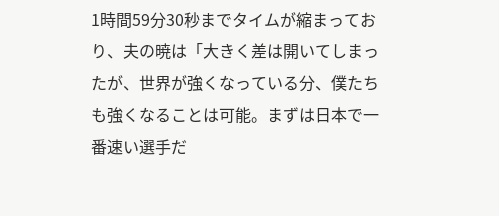1時間59分30秒までタイムが縮まっており、夫の暁は「大きく差は開いてしまったが、世界が強くなっている分、僕たちも強くなることは可能。まずは日本で一番速い選手だ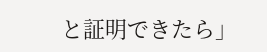と証明できたら」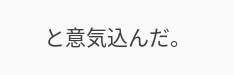と意気込んだ。